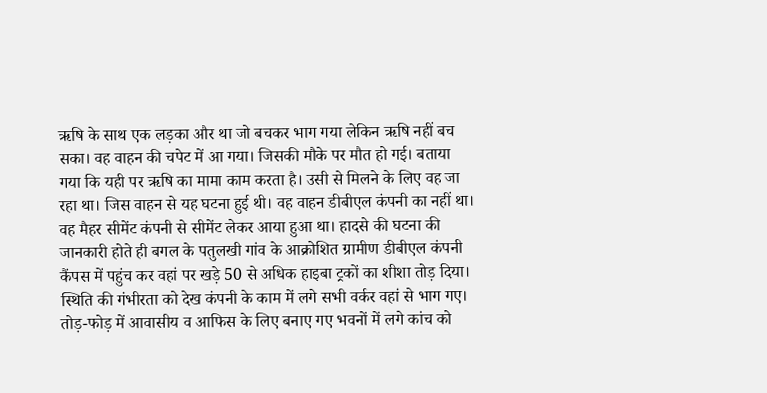ऋषि के साथ एक लड़का और था जो बचकर भाग गया लेकिन ऋषि नहीं बच सका। वह वाहन की चपेट में आ गया। जिसकी मौके पर मौत हो गई। बताया गया कि यही पर ऋषि का मामा काम करता है। उसी से मिलने के लिए वह जा रहा था। जिस वाहन से यह घटना हुई थी। वह वाहन डीबीएल कंपनी का नहीं था।
वह मैहर सीमेंट कंपनी से सीमेंट लेकर आया हुआ था। हादसे की घटना की जानकारी होते ही बगल के पतुलखी गांव के आक्रोशित ग्रामीण डीबीएल कंपनी कैंपस में पहुंच कर वहां पर खड़े 50 से अधिक हाइबा ट्रकों का शीशा तोड़ दिया। स्थिति की गंभीरता को देख कंपनी के काम में लगे सभी वर्कर वहां से भाग गए।
तोड़-फोड़ में आवासीय व आफिस के लिए बनाए गए भवनों में लगे कांच को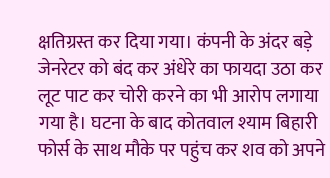क्षतिग्रस्त कर दिया गया। कंपनी के अंदर बड़े जेनरेटर को बंद कर अंधेरे का फायदा उठा कर लूट पाट कर चोरी करने का भी आरोप लगाया गया है। घटना के बाद कोतवाल श्याम बिहारी फोर्स के साथ मौके पर पहुंच कर शव को अपने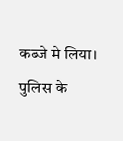कब्जे मे लिया।
पुलिस के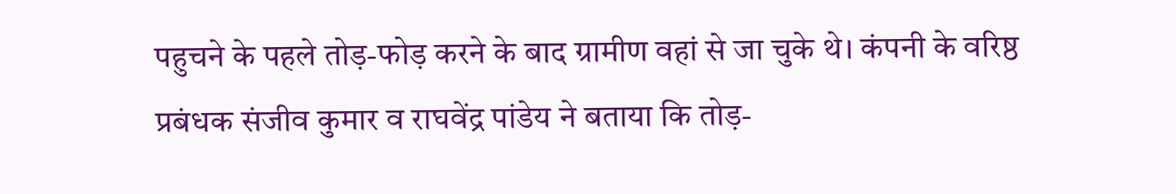पहुचने के पहले तोड़-फोड़ करने के बाद ग्रामीण वहां से जा चुके थे। कंपनी के वरिष्ठ प्रबंधक संजीव कुमार व राघवेंद्र पांडेय ने बताया कि तोड़-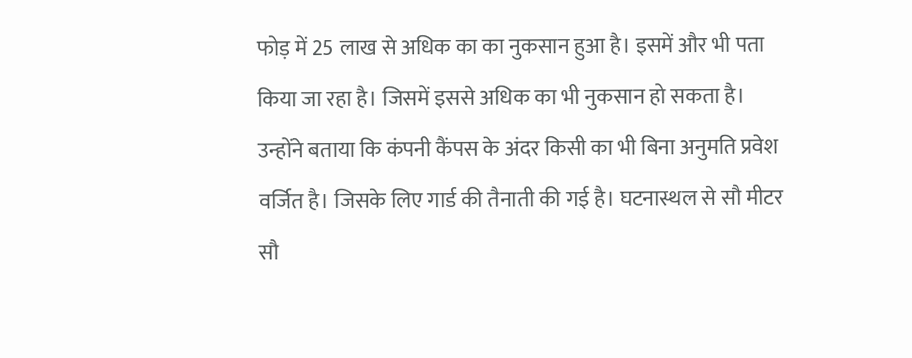फोड़ में 25 लाख से अधिक का का नुकसान हुआ है। इसमें और भी पता किया जा रहा है। जिसमें इससे अधिक का भी नुकसान हो सकता है।
उन्होंने बताया कि कंपनी कैंपस के अंदर किसी का भी बिना अनुमति प्रवेश वर्जित है। जिसके लिए गार्ड की तैनाती की गई है। घटनास्थल से सौ मीटर सौ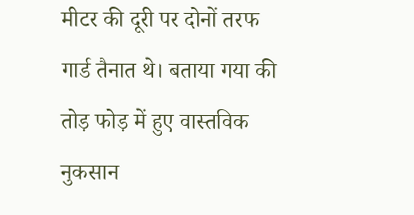मीटर की दूरी पर दोनों तरफ गार्ड तैनात थे। बताया गया की तोड़ फोड़ में हुए वास्तविक नुकसान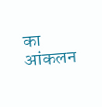का आंकलन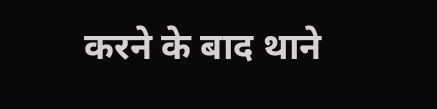करने के बाद थाने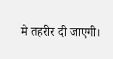मे तहरीर दी जाएगी।